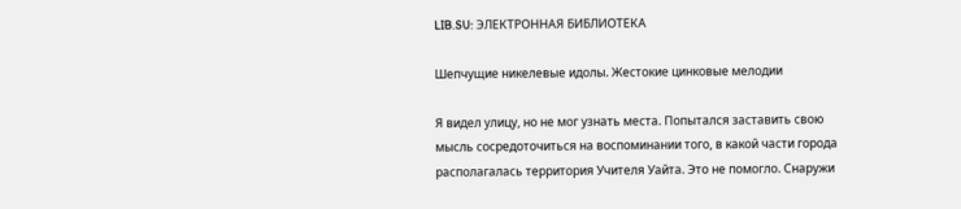LIB.SU: ЭЛЕКТРОННАЯ БИБЛИОТЕКА

Шепчущие никелевые идолы. Жестокие цинковые мелодии

Я видел улицу, но не мог узнать места. Попытался заставить свою мысль сосредоточиться на воспоминании того, в какой части города располагалась территория Учителя Уайта. Это не помогло. Снаружи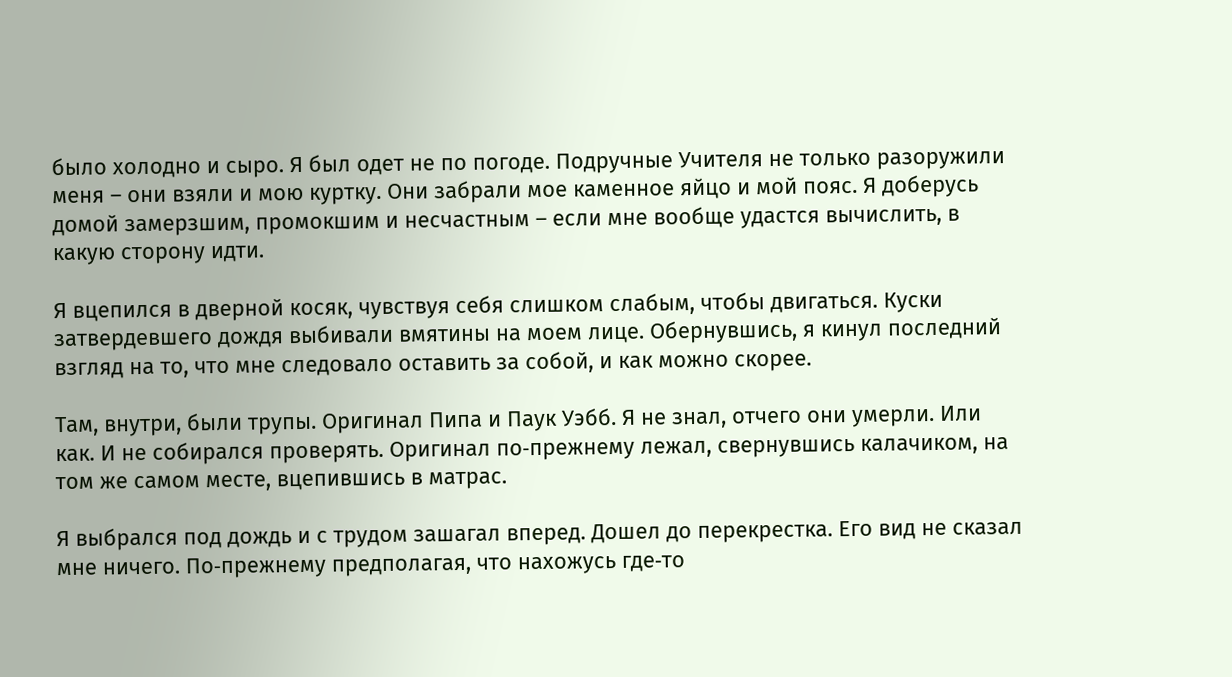было холодно и сыро. Я был одет не по погоде. Подручные Учителя не только разоружили меня – они взяли и мою куртку. Они забрали мое каменное яйцо и мой пояс. Я доберусь домой замерзшим, промокшим и несчастным – если мне вообще удастся вычислить, в какую сторону идти.

Я вцепился в дверной косяк, чувствуя себя слишком слабым, чтобы двигаться. Куски затвердевшего дождя выбивали вмятины на моем лице. Обернувшись, я кинул последний взгляд на то, что мне следовало оставить за собой, и как можно скорее.

Там, внутри, были трупы. Оригинал Пипа и Паук Уэбб. Я не знал, отчего они умерли. Или как. И не собирался проверять. Оригинал по‑прежнему лежал, свернувшись калачиком, на том же самом месте, вцепившись в матрас.

Я выбрался под дождь и с трудом зашагал вперед. Дошел до перекрестка. Его вид не сказал мне ничего. По‑прежнему предполагая, что нахожусь где‑то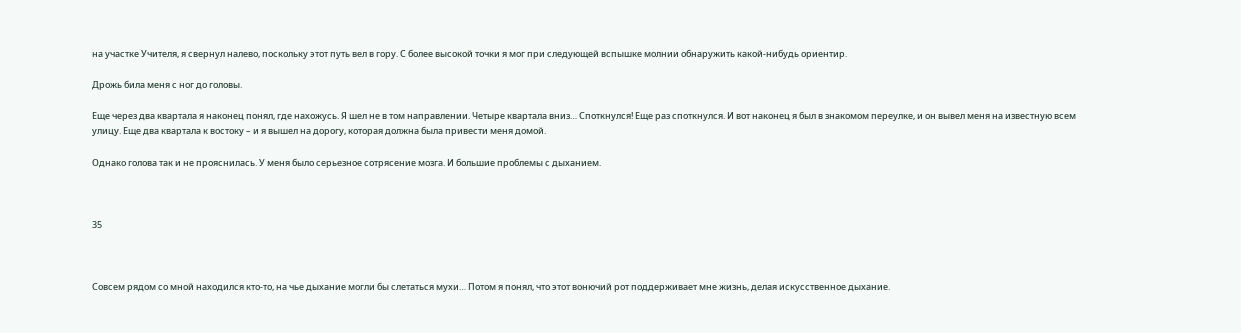на участке Учителя, я свернул налево, поскольку этот путь вел в гору. С более высокой точки я мог при следующей вспышке молнии обнаружить какой‑нибудь ориентир.

Дрожь била меня с ног до головы.

Еще через два квартала я наконец понял, где нахожусь. Я шел не в том направлении. Четыре квартала вниз… Споткнулся! Еще раз споткнулся. И вот наконец я был в знакомом переулке, и он вывел меня на известную всем улицу. Еще два квартала к востоку – и я вышел на дорогу, которая должна была привести меня домой.

Однако голова так и не прояснилась. У меня было серьезное сотрясение мозга. И большие проблемы с дыханием.



35



Совсем рядом со мной находился кто‑то, на чье дыхание могли бы слетаться мухи… Потом я понял, что этот вонючий рот поддерживает мне жизнь, делая искусственное дыхание.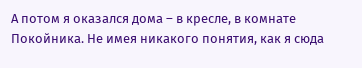А потом я оказался дома – в кресле, в комнате Покойника. Не имея никакого понятия, как я сюда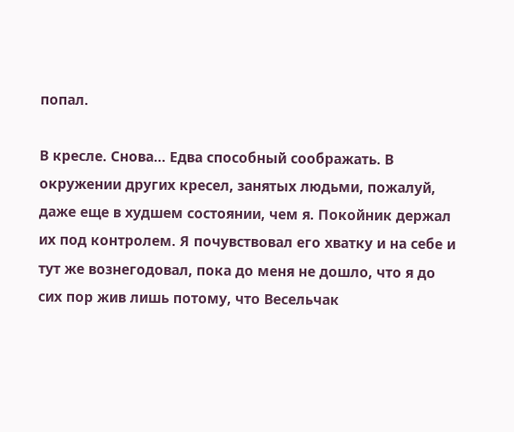попал.

В кресле. Снова… Едва способный соображать. В окружении других кресел, занятых людьми, пожалуй, даже еще в худшем состоянии, чем я. Покойник держал их под контролем. Я почувствовал его хватку и на себе и тут же вознегодовал, пока до меня не дошло, что я до сих пор жив лишь потому, что Весельчак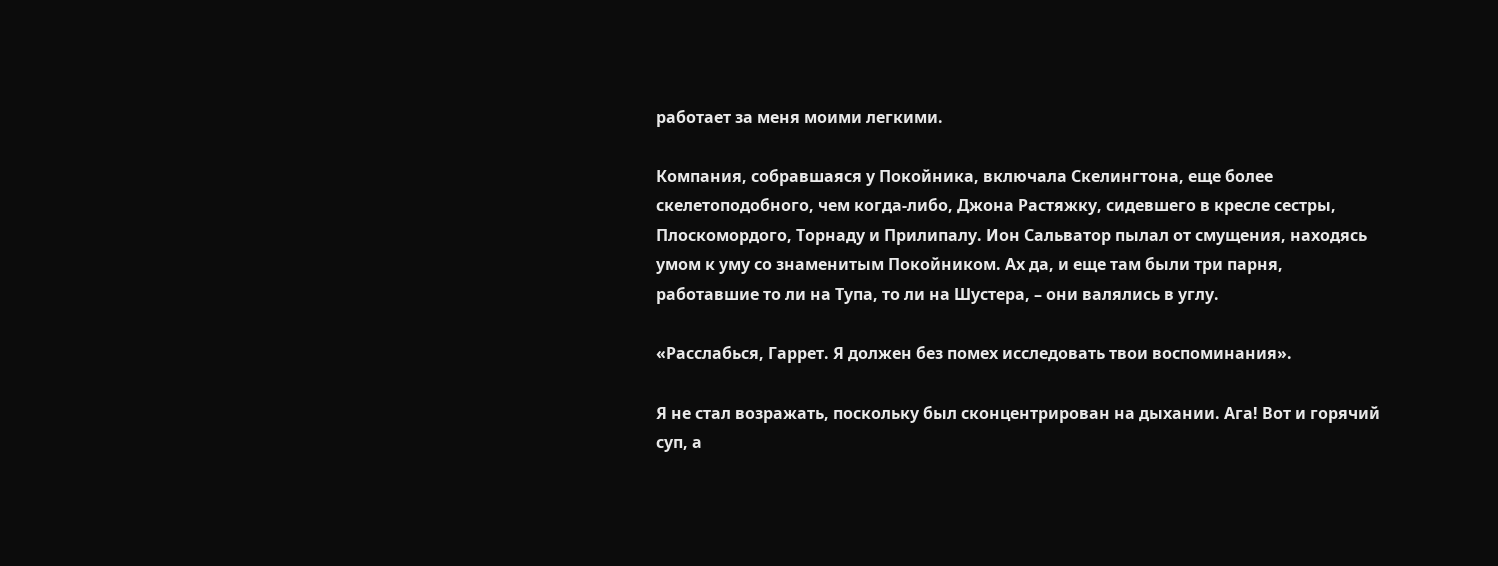работает за меня моими легкими.

Компания, собравшаяся у Покойника, включала Скелингтона, еще более скелетоподобного, чем когда‑либо, Джона Растяжку, сидевшего в кресле сестры, Плоскомордого, Торнаду и Прилипалу. Ион Сальватор пылал от смущения, находясь умом к уму со знаменитым Покойником. Ах да, и еще там были три парня, работавшие то ли на Тупа, то ли на Шустера, – они валялись в углу.

«Расслабься, Гаррет. Я должен без помех исследовать твои воспоминания».

Я не стал возражать, поскольку был сконцентрирован на дыхании. Ага! Вот и горячий суп, а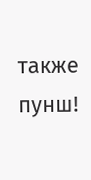также пунш!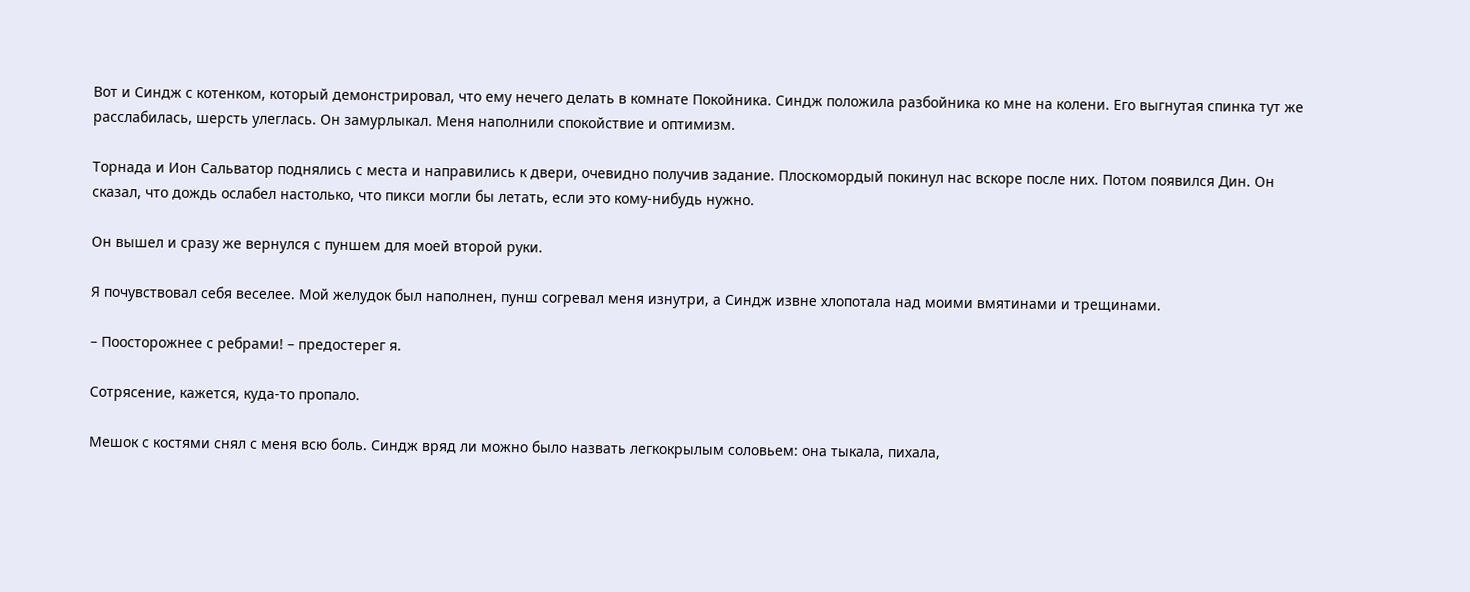Вот и Синдж с котенком, который демонстрировал, что ему нечего делать в комнате Покойника. Синдж положила разбойника ко мне на колени. Его выгнутая спинка тут же расслабилась, шерсть улеглась. Он замурлыкал. Меня наполнили спокойствие и оптимизм.

Торнада и Ион Сальватор поднялись с места и направились к двери, очевидно получив задание. Плоскомордый покинул нас вскоре после них. Потом появился Дин. Он сказал, что дождь ослабел настолько, что пикси могли бы летать, если это кому‑нибудь нужно.

Он вышел и сразу же вернулся с пуншем для моей второй руки.

Я почувствовал себя веселее. Мой желудок был наполнен, пунш согревал меня изнутри, а Синдж извне хлопотала над моими вмятинами и трещинами.

– Поосторожнее с ребрами! – предостерег я.

Сотрясение, кажется, куда‑то пропало.

Мешок с костями снял с меня всю боль. Синдж вряд ли можно было назвать легкокрылым соловьем: она тыкала, пихала,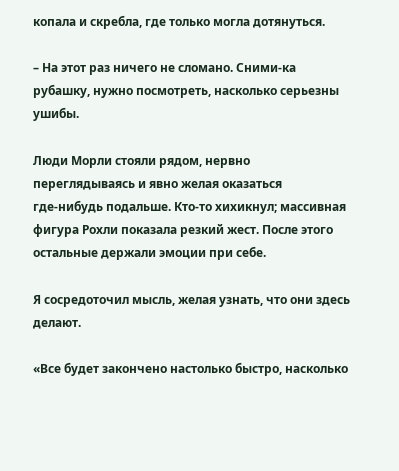копала и скребла, где только могла дотянуться.

– На этот раз ничего не сломано. Сними‑ка рубашку, нужно посмотреть, насколько серьезны ушибы.

Люди Морли стояли рядом, нервно переглядываясь и явно желая оказаться где‑нибудь подальше. Кто‑то хихикнул; массивная фигура Рохли показала резкий жест. После этого остальные держали эмоции при себе.

Я сосредоточил мысль, желая узнать, что они здесь делают.

«Все будет закончено настолько быстро, насколько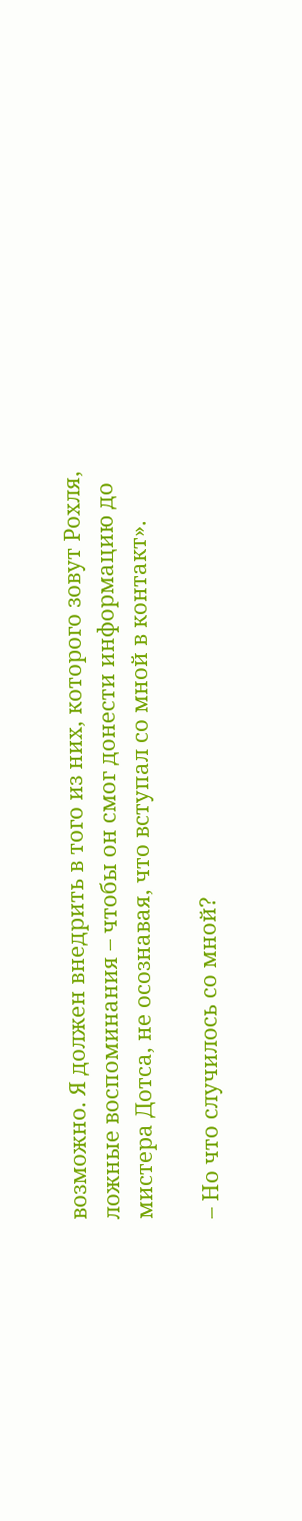возможно. Я должен внедрить в того из них, которого зовут Рохля, ложные воспоминания – чтобы он смог донести информацию до мистера Дотса, не осознавая, что вступал со мной в контакт».

– Но что случилось со мной?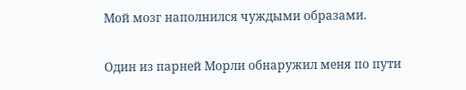Мой мозг наполнился чуждыми образами.

Один из парней Морли обнаружил меня по пути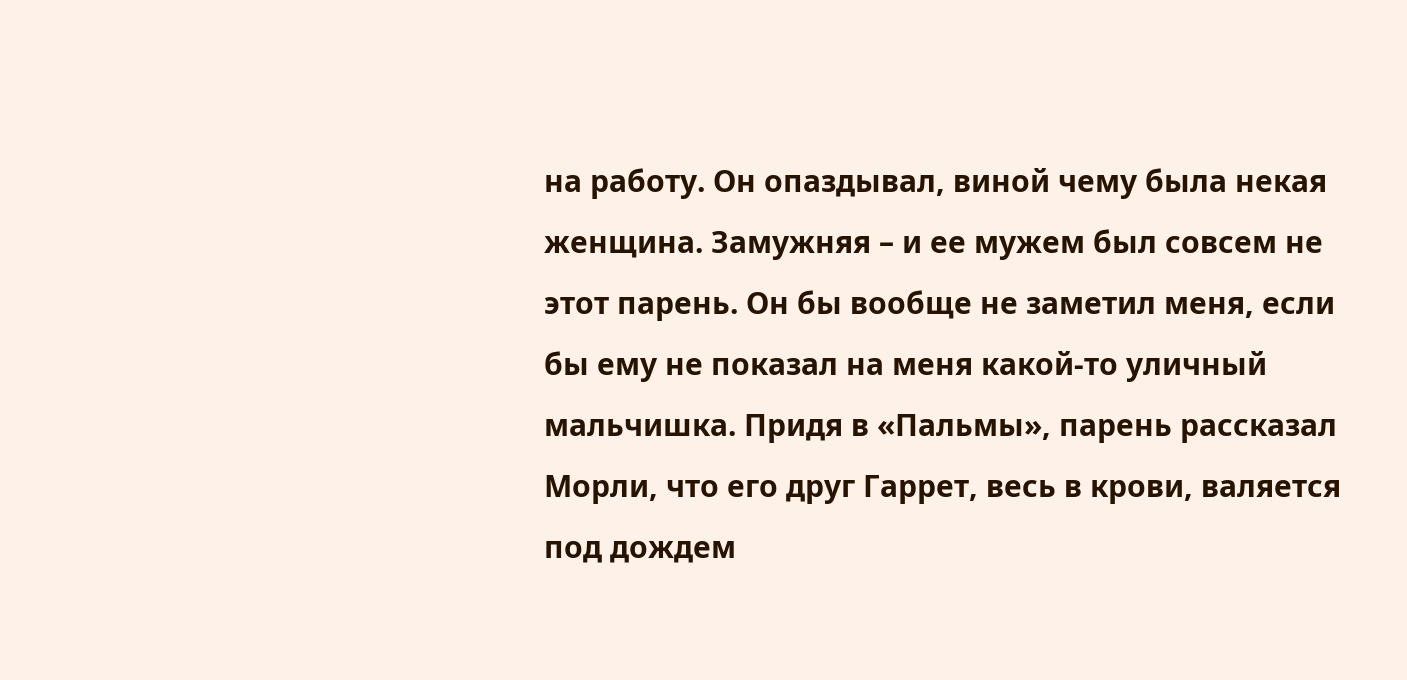на работу. Он опаздывал, виной чему была некая женщина. Замужняя – и ее мужем был совсем не этот парень. Он бы вообще не заметил меня, если бы ему не показал на меня какой‑то уличный мальчишка. Придя в «Пальмы», парень рассказал Морли, что его друг Гаррет, весь в крови, валяется под дождем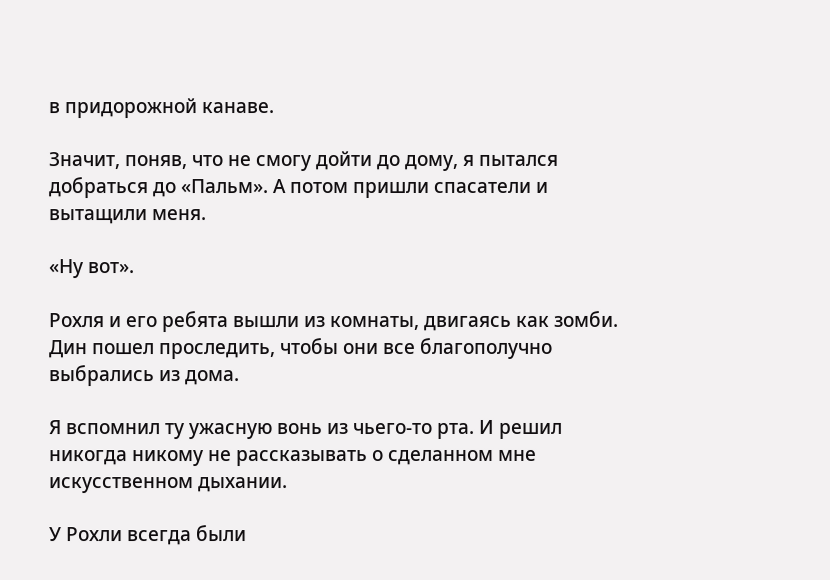в придорожной канаве.

Значит, поняв, что не смогу дойти до дому, я пытался добраться до «Пальм». А потом пришли спасатели и вытащили меня.

«Ну вот».

Рохля и его ребята вышли из комнаты, двигаясь как зомби. Дин пошел проследить, чтобы они все благополучно выбрались из дома.

Я вспомнил ту ужасную вонь из чьего‑то рта. И решил никогда никому не рассказывать о сделанном мне искусственном дыхании.

У Рохли всегда были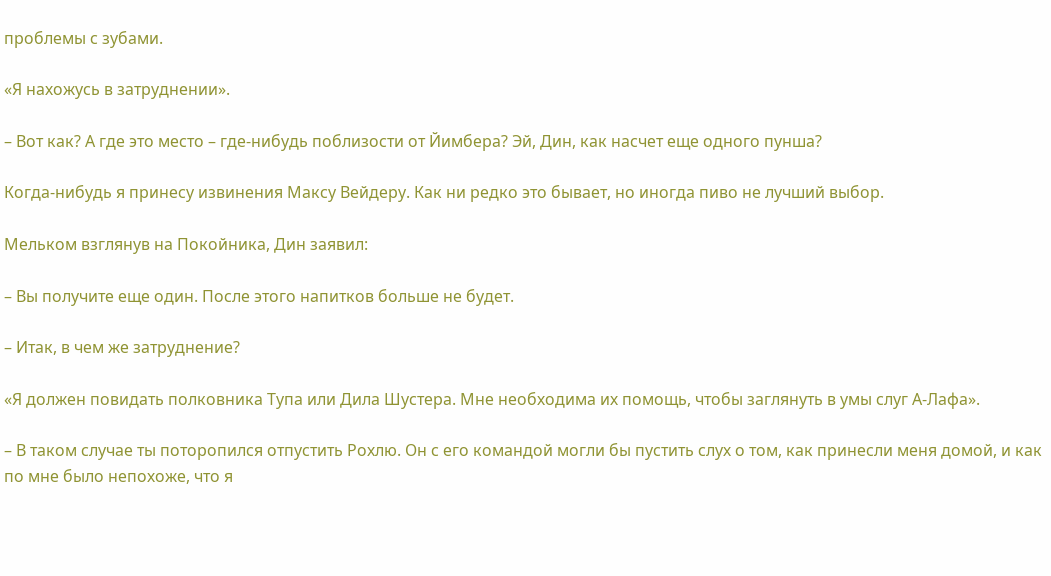проблемы с зубами.

«Я нахожусь в затруднении».

– Вот как? А где это место – где‑нибудь поблизости от Йимбера? Эй, Дин, как насчет еще одного пунша?

Когда‑нибудь я принесу извинения Максу Вейдеру. Как ни редко это бывает, но иногда пиво не лучший выбор.

Мельком взглянув на Покойника, Дин заявил:

– Вы получите еще один. После этого напитков больше не будет.

– Итак, в чем же затруднение?

«Я должен повидать полковника Тупа или Дила Шустера. Мне необходима их помощь, чтобы заглянуть в умы слуг А‑Лафа».

– В таком случае ты поторопился отпустить Рохлю. Он с его командой могли бы пустить слух о том, как принесли меня домой, и как по мне было непохоже, что я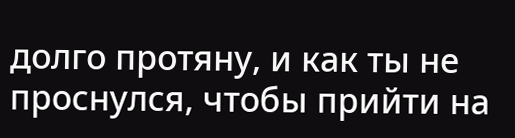долго протяну, и как ты не проснулся, чтобы прийти на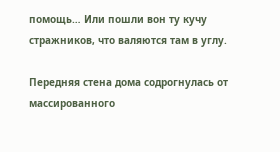помощь… Или пошли вон ту кучу стражников, что валяются там в углу.

Передняя стена дома содрогнулась от массированного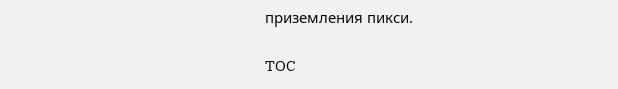приземления пикси.

TOC